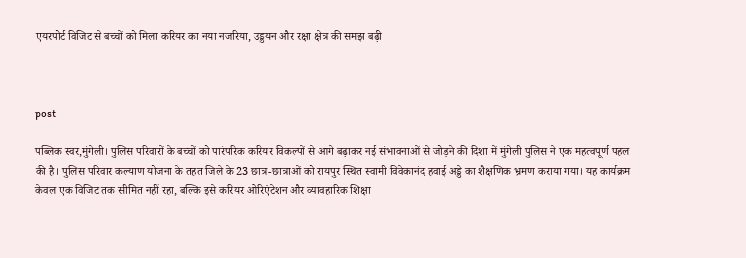एयरपोर्ट विजिट से बच्चों को मिला करियर का नया नजरिया, उड्डयन और रक्षा क्षेत्र की समझ बढ़ी



post

पब्लिक स्वर,मुंगेली। पुलिस परिवारों के बच्चों को पारंपरिक करियर विकल्पों से आगे बढ़ाकर नई संभावनाओं से जोड़ने की दिशा में मुंगेली पुलिस ने एक महत्वपूर्ण पहल की है। पुलिस परिवार कल्याण योजना के तहत जिले के 23 छात्र-छात्राओं को रायपुर स्थित स्वामी विवेकानंद हवाई अड्डे का शैक्षणिक भ्रमण कराया गया। यह कार्यक्रम केवल एक विजिट तक सीमित नहीं रहा, बल्कि इसे करियर ओरिएंटेशन और व्यावहारिक शिक्षा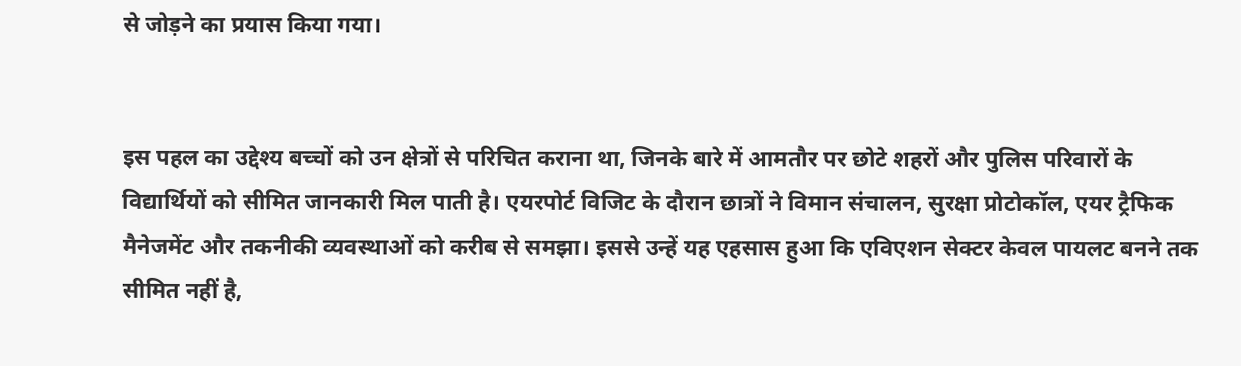से जोड़ने का प्रयास किया गया।


इस पहल का उद्देश्य बच्चों को उन क्षेत्रों से परिचित कराना था, जिनके बारे में आमतौर पर छोटे शहरों और पुलिस परिवारों के विद्यार्थियों को सीमित जानकारी मिल पाती है। एयरपोर्ट विजिट के दौरान छात्रों ने विमान संचालन, सुरक्षा प्रोटोकॉल, एयर ट्रैफिक मैनेजमेंट और तकनीकी व्यवस्थाओं को करीब से समझा। इससे उन्हें यह एहसास हुआ कि एविएशन सेक्टर केवल पायलट बनने तक सीमित नहीं है,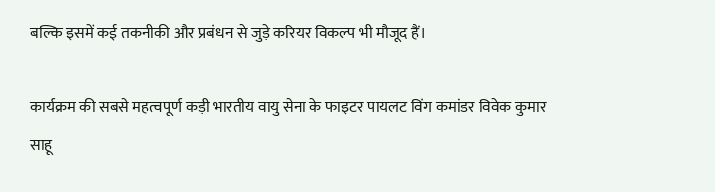बल्कि इसमें कई तकनीकी और प्रबंधन से जुड़े करियर विकल्प भी मौजूद हैं।

कार्यक्रम की सबसे महत्वपूर्ण कड़ी भारतीय वायु सेना के फाइटर पायलट विंग कमांडर विवेक कुमार साहू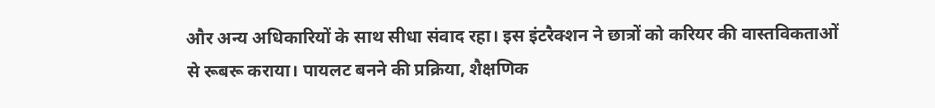और अन्य अधिकारियों के साथ सीधा संवाद रहा। इस इंटरैक्शन ने छात्रों को करियर की वास्तविकताओं से रूबरू कराया। पायलट बनने की प्रक्रिया, शैक्षणिक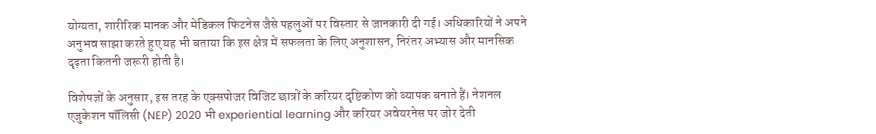योग्यता, शारीरिक मानक और मेडिकल फिटनेस जैसे पहलुओं पर विस्तार से जानकारी दी गई। अधिकारियों ने अपने अनुभव साझा करते हुए यह भी बताया कि इस क्षेत्र में सफलता के लिए अनुशासन, निरंतर अभ्यास और मानसिक दृढ़ता कितनी जरूरी होती है।

विशेषज्ञों के अनुसार, इस तरह के एक्सपोजर विजिट छात्रों के करियर दृष्टिकोण को व्यापक बनाते हैं। नेशनल एजुकेशन पॉलिसी (NEP) 2020 भी experiential learning और करियर अवेयरनेस पर जोर देती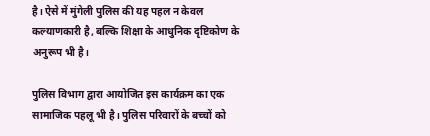है। ऐसे में मुंगेली पुलिस की यह पहल न केवल कल्याणकारी है, बल्कि शिक्षा के आधुनिक दृष्टिकोण के अनुरूप भी है।

पुलिस विभाग द्वारा आयोजित इस कार्यक्रम का एक सामाजिक पहलू भी है। पुलिस परिवारों के बच्चों को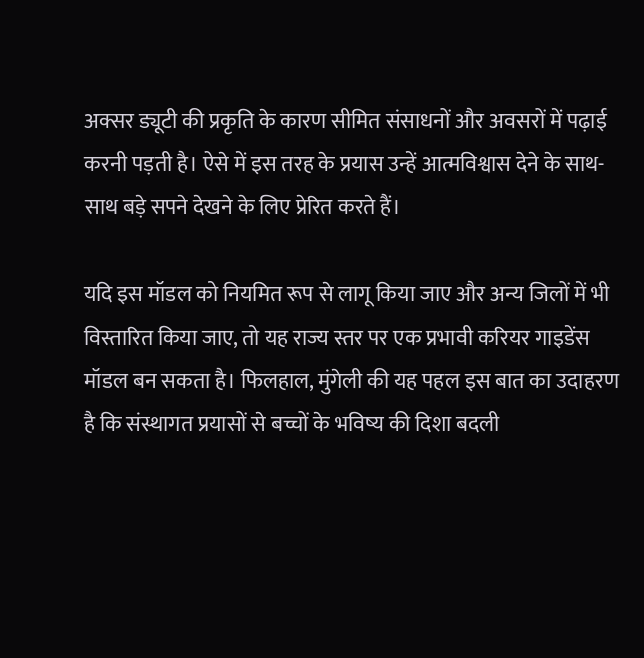अक्सर ड्यूटी की प्रकृति के कारण सीमित संसाधनों और अवसरों में पढ़ाई करनी पड़ती है। ऐसे में इस तरह के प्रयास उन्हें आत्मविश्वास देने के साथ-साथ बड़े सपने देखने के लिए प्रेरित करते हैं।

यदि इस मॉडल को नियमित रूप से लागू किया जाए और अन्य जिलों में भी विस्तारित किया जाए, तो यह राज्य स्तर पर एक प्रभावी करियर गाइडेंस मॉडल बन सकता है। फिलहाल, मुंगेली की यह पहल इस बात का उदाहरण है कि संस्थागत प्रयासों से बच्चों के भविष्य की दिशा बदली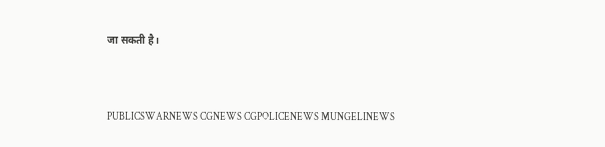जा सकती है।



PUBLICSWARNEWS CGNEWS CGPOLICENEWS MUNGELINEWS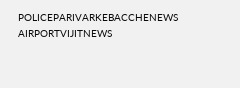POLICEPARIVARKEBACCHENEWS AIRPORTVIJITNEWS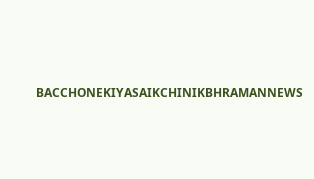BACCHONEKIYASAIKCHINIKBHRAMANNEWS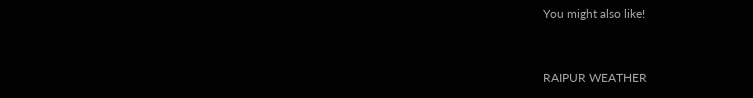You might also like!


RAIPUR WEATHER